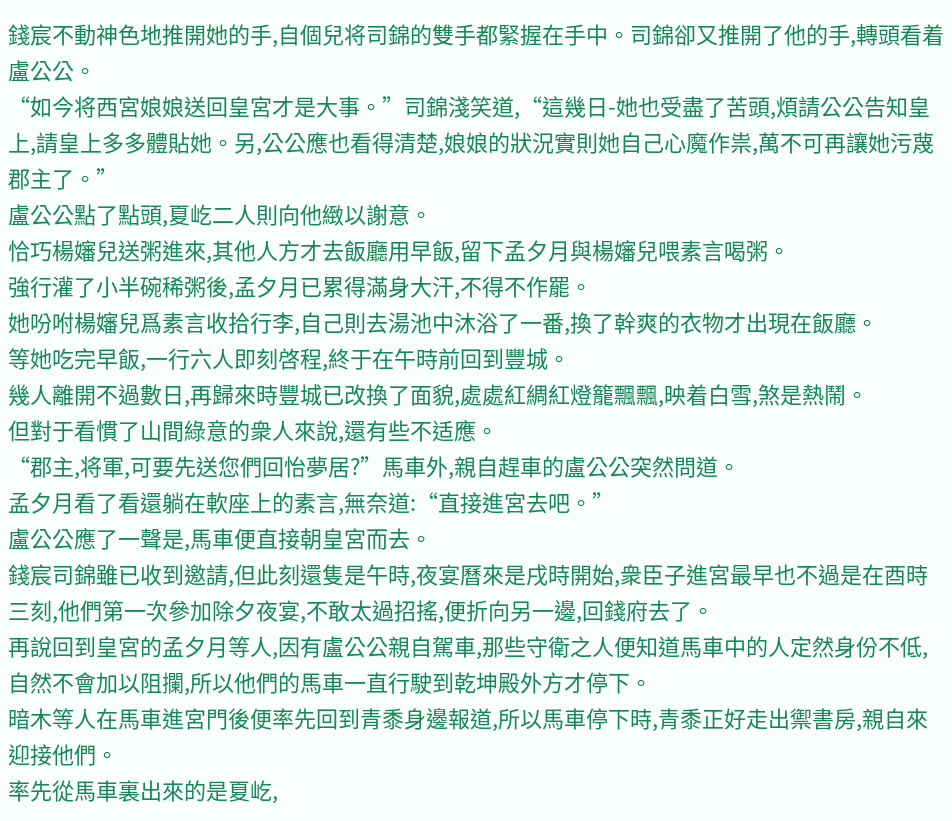錢宸不動神色地推開她的手,自個兒将司錦的雙手都緊握在手中。司錦卻又推開了他的手,轉頭看着盧公公。
“如今将西宮娘娘送回皇宮才是大事。”司錦淺笑道,“這幾日-她也受盡了苦頭,煩請公公告知皇上,請皇上多多體貼她。另,公公應也看得清楚,娘娘的狀況實則她自己心魔作祟,萬不可再讓她污蔑郡主了。”
盧公公點了點頭,夏屹二人則向他緻以謝意。
恰巧楊嬸兒送粥進來,其他人方才去飯廳用早飯,留下孟夕月與楊嬸兒喂素言喝粥。
強行灌了小半碗稀粥後,孟夕月已累得滿身大汗,不得不作罷。
她吩咐楊嬸兒爲素言收拾行李,自己則去湯池中沐浴了一番,換了幹爽的衣物才出現在飯廳。
等她吃完早飯,一行六人即刻啓程,終于在午時前回到豐城。
幾人離開不過數日,再歸來時豐城已改換了面貌,處處紅綢紅燈籠飄飄,映着白雪,煞是熱鬧。
但對于看慣了山間綠意的衆人來說,還有些不适應。
“郡主,将軍,可要先送您們回怡夢居?”馬車外,親自趕車的盧公公突然問道。
孟夕月看了看還躺在軟座上的素言,無奈道:“直接進宮去吧。”
盧公公應了一聲是,馬車便直接朝皇宮而去。
錢宸司錦雖已收到邀請,但此刻還隻是午時,夜宴曆來是戌時開始,衆臣子進宮最早也不過是在酉時三刻,他們第一次參加除夕夜宴,不敢太過招搖,便折向另一邊,回錢府去了。
再說回到皇宮的孟夕月等人,因有盧公公親自駕車,那些守衛之人便知道馬車中的人定然身份不低,自然不會加以阻攔,所以他們的馬車一直行駛到乾坤殿外方才停下。
暗木等人在馬車進宮門後便率先回到青黍身邊報道,所以馬車停下時,青黍正好走出禦書房,親自來迎接他們。
率先從馬車裏出來的是夏屹,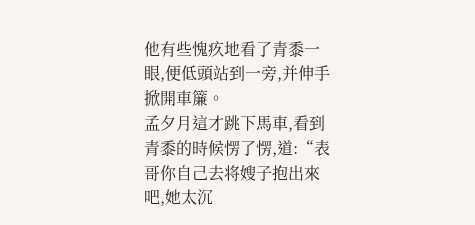他有些愧疚地看了青黍一眼,便低頭站到一旁,并伸手掀開車簾。
孟夕月這才跳下馬車,看到青黍的時候愣了愣,道:“表哥你自己去将嫂子抱出來吧,她太沉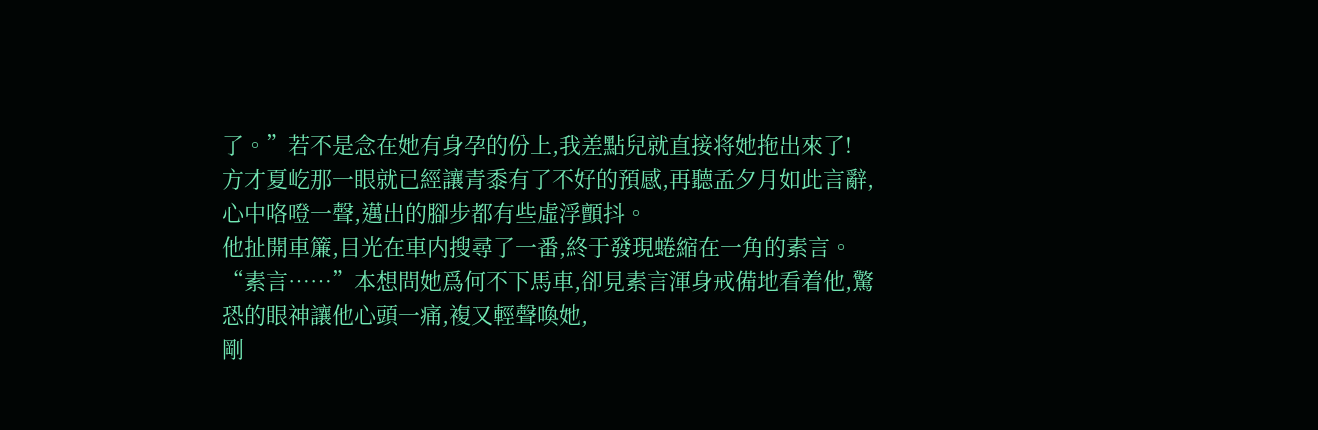了。”若不是念在她有身孕的份上,我差點兒就直接将她拖出來了!
方才夏屹那一眼就已經讓青黍有了不好的預感,再聽孟夕月如此言辭,心中咯噔一聲,邁出的腳步都有些虛浮顫抖。
他扯開車簾,目光在車内搜尋了一番,終于發現蜷縮在一角的素言。
“素言……”本想問她爲何不下馬車,卻見素言渾身戒備地看着他,驚恐的眼神讓他心頭一痛,複又輕聲喚她,
剛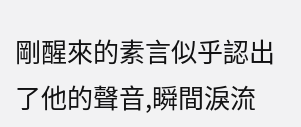剛醒來的素言似乎認出了他的聲音,瞬間淚流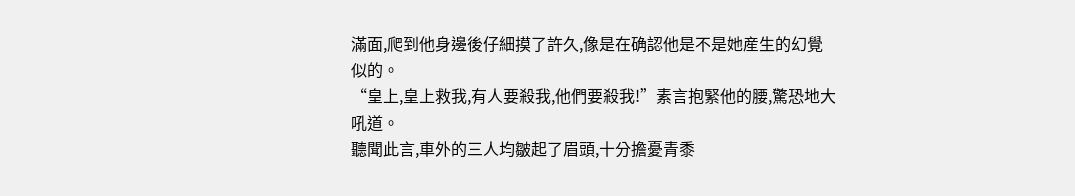滿面,爬到他身邊後仔細摸了許久,像是在确認他是不是她産生的幻覺似的。
“皇上,皇上救我,有人要殺我,他們要殺我!”素言抱緊他的腰,驚恐地大吼道。
聽聞此言,車外的三人均皺起了眉頭,十分擔憂青黍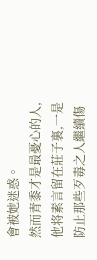會被她迷惑。
然而青黍才是最憂心的人,他将素言留在莊子裏,一是防止那些歹毒之人繼續傷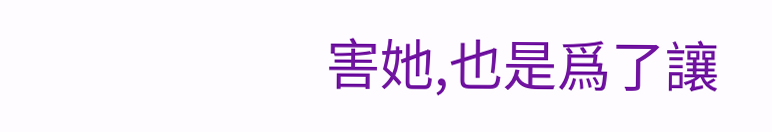害她,也是爲了讓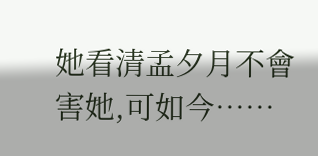她看清孟夕月不會害她,可如今……